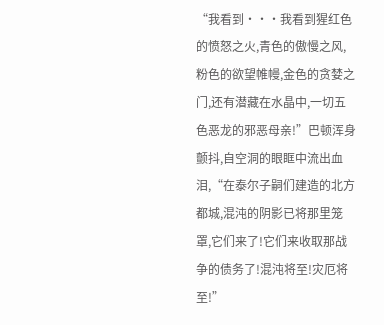“我看到···我看到猩红色的愤怒之火,青色的傲慢之风,粉色的欲望帷幔,金色的贪婪之门,还有潜藏在水晶中,一切五色恶龙的邪恶母亲!”巴顿浑身颤抖,自空洞的眼眶中流出血泪,“在泰尔子嗣们建造的北方都城,混沌的阴影已将那里笼罩,它们来了!它们来收取那战争的债务了!混沌将至!灾厄将至!”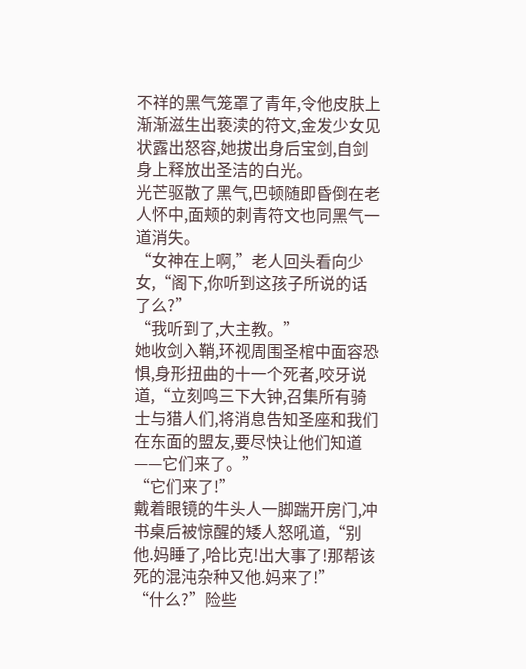不祥的黑气笼罩了青年,令他皮肤上渐渐滋生出亵渎的符文,金发少女见状露出怒容,她拔出身后宝剑,自剑身上释放出圣洁的白光。
光芒驱散了黑气,巴顿随即昏倒在老人怀中,面颊的刺青符文也同黑气一道消失。
“女神在上啊,”老人回头看向少女,“阁下,你听到这孩子所说的话了么?”
“我听到了,大主教。”
她收剑入鞘,环视周围圣棺中面容恐惧,身形扭曲的十一个死者,咬牙说道,“立刻鸣三下大钟,召集所有骑士与猎人们,将消息告知圣座和我们在东面的盟友,要尽快让他们知道——它们来了。”
“它们来了!”
戴着眼镜的牛头人一脚踹开房门,冲书桌后被惊醒的矮人怒吼道,“别他.妈睡了,哈比克!出大事了!那帮该死的混沌杂种又他.妈来了!”
“什么?”险些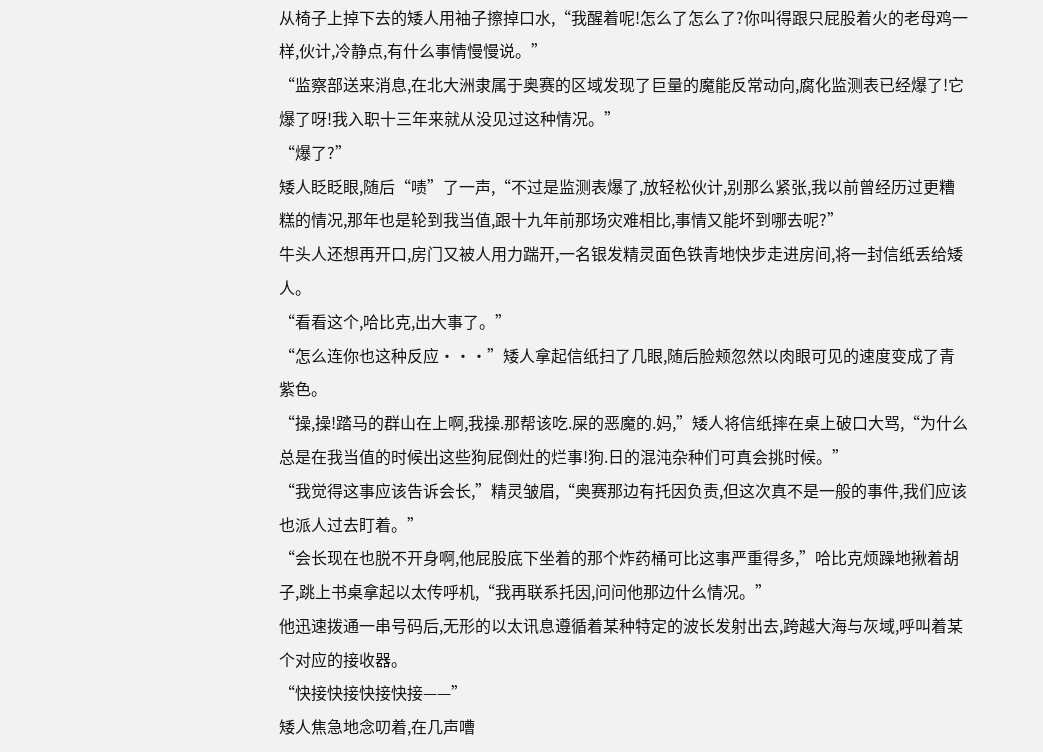从椅子上掉下去的矮人用袖子擦掉口水,“我醒着呢!怎么了怎么了?你叫得跟只屁股着火的老母鸡一样,伙计,冷静点,有什么事情慢慢说。”
“监察部送来消息,在北大洲隶属于奥赛的区域发现了巨量的魔能反常动向,腐化监测表已经爆了!它爆了呀!我入职十三年来就从没见过这种情况。”
“爆了?”
矮人眨眨眼,随后“啧”了一声,“不过是监测表爆了,放轻松伙计,别那么紧张,我以前曾经历过更糟糕的情况,那年也是轮到我当值,跟十九年前那场灾难相比,事情又能坏到哪去呢?”
牛头人还想再开口,房门又被人用力踹开,一名银发精灵面色铁青地快步走进房间,将一封信纸丢给矮人。
“看看这个,哈比克,出大事了。”
“怎么连你也这种反应···”矮人拿起信纸扫了几眼,随后脸颊忽然以肉眼可见的速度变成了青紫色。
“操,操!踏马的群山在上啊,我操.那帮该吃.屎的恶魔的.妈,”矮人将信纸摔在桌上破口大骂,“为什么总是在我当值的时候出这些狗屁倒灶的烂事!狗.日的混沌杂种们可真会挑时候。”
“我觉得这事应该告诉会长,”精灵皱眉,“奥赛那边有托因负责,但这次真不是一般的事件,我们应该也派人过去盯着。”
“会长现在也脱不开身啊,他屁股底下坐着的那个炸药桶可比这事严重得多,”哈比克烦躁地揪着胡子,跳上书桌拿起以太传呼机,“我再联系托因,问问他那边什么情况。”
他迅速拨通一串号码后,无形的以太讯息遵循着某种特定的波长发射出去,跨越大海与灰域,呼叫着某个对应的接收器。
“快接快接快接快接——”
矮人焦急地念叨着,在几声嘈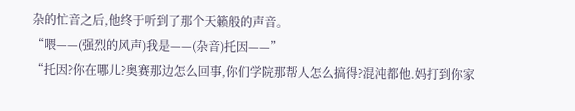杂的忙音之后,他终于听到了那个天籁般的声音。
“喂——(强烈的风声)我是——(杂音)托因——”
“托因?你在哪儿?奥赛那边怎么回事,你们学院那帮人怎么搞得?混沌都他.妈打到你家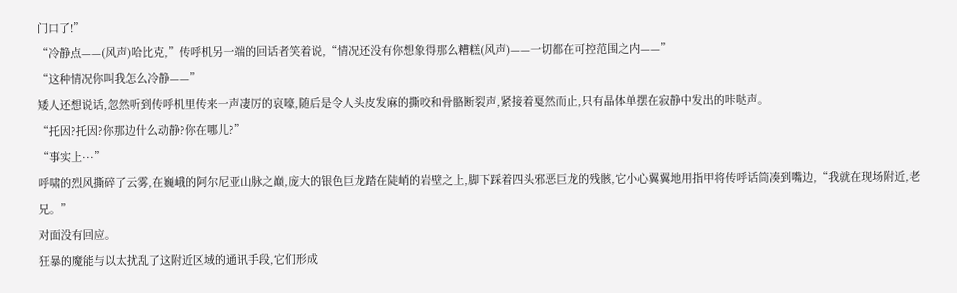门口了!”
“冷静点——(风声)哈比克,”传呼机另一端的回话者笑着说,“情况还没有你想象得那么糟糕(风声)——一切都在可控范围之内——”
“这种情况你叫我怎么冷静——”
矮人还想说话,忽然听到传呼机里传来一声凄厉的哀嚎,随后是令人头皮发麻的撕咬和骨骼断裂声,紧接着戛然而止,只有晶体单摆在寂静中发出的咔哒声。
“托因?托因?你那边什么动静?你在哪儿?”
“事实上···”
呼啸的烈风撕碎了云雾,在巍峨的阿尔尼亚山脉之巅,庞大的银色巨龙踏在陡峭的岩壁之上,脚下踩着四头邪恶巨龙的残骸,它小心翼翼地用指甲将传呼话筒凑到嘴边,“我就在现场附近,老兄。”
对面没有回应。
狂暴的魔能与以太扰乱了这附近区域的通讯手段,它们形成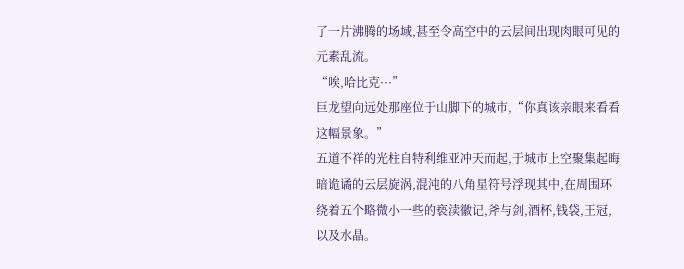了一片沸腾的场域,甚至令高空中的云层间出现肉眼可见的元素乱流。
“唉,哈比克···”
巨龙望向远处那座位于山脚下的城市,“你真该亲眼来看看这幅景象。”
五道不祥的光柱自特利维亚冲天而起,于城市上空聚集起晦暗诡谲的云层旋涡,混沌的八角星符号浮现其中,在周围环绕着五个略微小一些的亵渎徽记,斧与剑,酒杯,钱袋,王冠,以及水晶。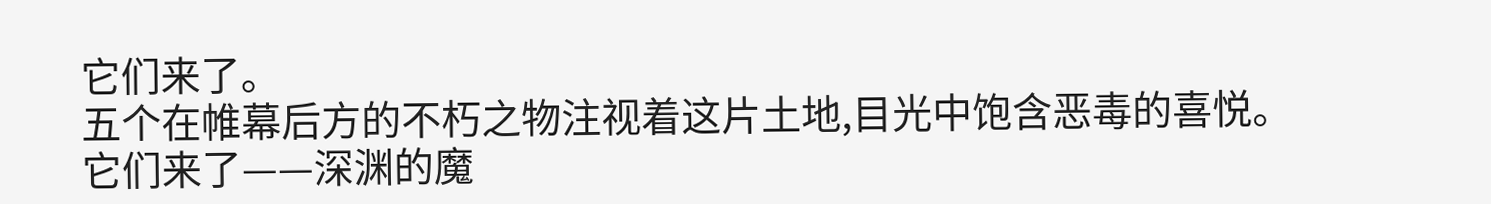它们来了。
五个在帷幕后方的不朽之物注视着这片土地,目光中饱含恶毒的喜悦。
它们来了——深渊的魔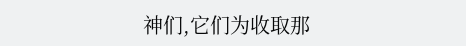神们,它们为收取那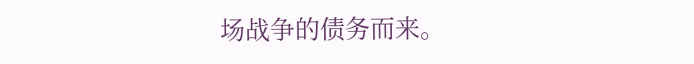场战争的债务而来。